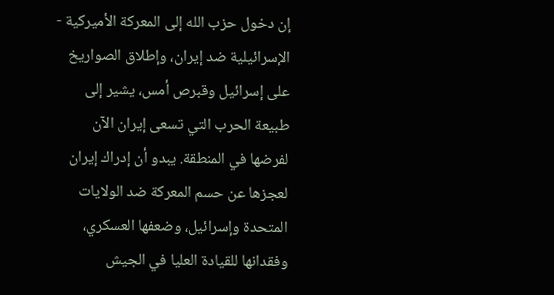إن دخول حزب الله إلى المعركة الأميركية - الإسرائيلية ضد إيران، وإطلاق الصواريخ على إسرائيل وقبرص أمس، يشير إلى طبيعة الحرب التي تسعى إيران الآن لفرضها في المنطقة. يبدو أن إدراك إيران لعجزها عن حسم المعركة ضد الولايات المتحدة وإسرائيل، وضعفها العسكري، وفقدانها للقيادة العليا في الجيش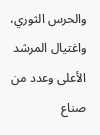والحرس الثوري، واغتيال المرشد الأعلى وعدد من صناع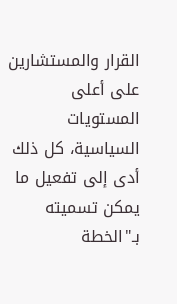القرار والمستشارين على أعلى المستويات السياسية، كل ذلك أدى إلى تفعيل ما يمكن تسميته بـ"الخطة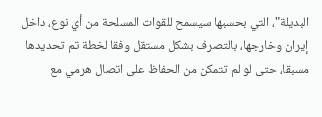البديلة"، التي بحسبها سيسمح للقوات المسلحة من أي نوع، داخل إيران وخارجها، بالتصرف بشكل مستقل وفقا لخطة تم تحديدها مسبقا، حتى لو لم تتمكن من الحفاظ على اتصال هرمي مع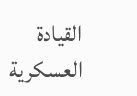القيادة العسكرية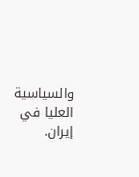والسياسية العليا في إيران.